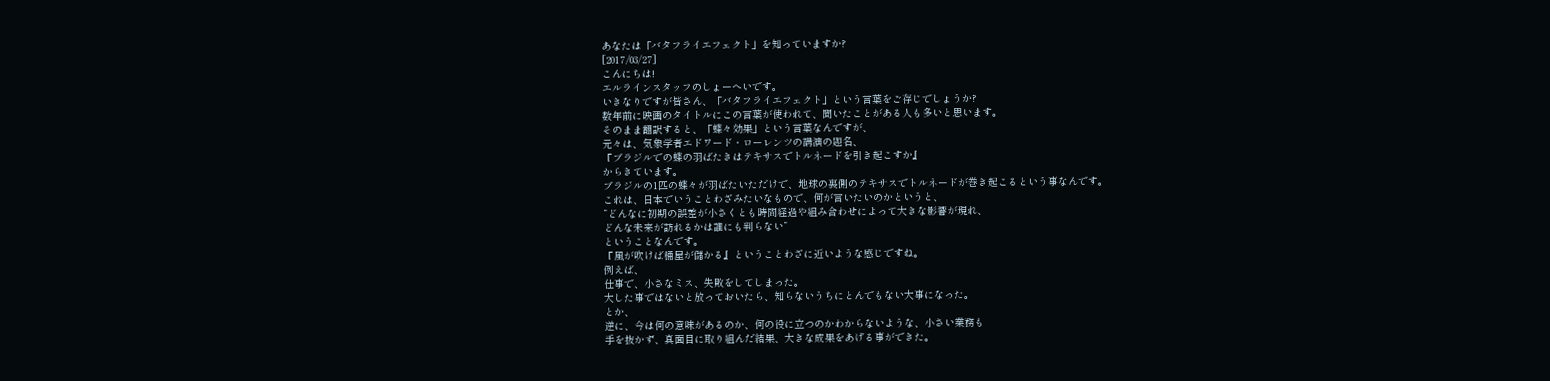あなたは「バタフライエフェクト」を知っていますか?
[2017/03/27]
こんにちは!
エルラインスタッフのしょーへいです。
いきなりですが皆さん、「バタフライエフェクト」という言葉をご存じでしょうか?
数年前に映画のタイトルにこの言葉が使われて、聞いたことがある人も多いと思います。
そのまま翻訳すると、「蝶々効果」という言葉なんですが、
元々は、気象学者エドワード・ローレンツの講演の題名、
『ブラジルでの蝶の羽ばたきはテキサスでトルネードを引き起こすか』
からきています。
ブラジルの1匹の蝶々が羽ばたいただけで、地球の裏側のテキサスでトルネードが巻き起こるという事なんです。
これは、日本でいうことわざみたいなもので、何が言いたいのかというと、
”どんなに初期の誤差が小さくとも時間経過や組み合わせによって大きな影響が現れ、
どんな未来が訪れるかは誰にも判らない”
ということなんです。
『風が吹けば桶屋が儲かる』ということわざに近いような感じですね。
例えば、
仕事で、小さなミス、失敗をしてしまった。
大した事ではないと放っておいたら、知らないうちにとんでもない大事になった。
とか、
逆に、今は何の意味があるのか、何の役に立つのかわからないような、小さい業務も
手を抜かず、真面目に取り組んだ結果、大きな成果をあげる事ができた。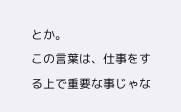とか。
この言葉は、仕事をする上で重要な事じゃな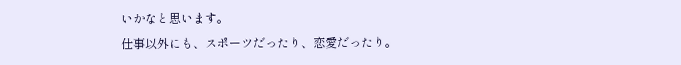いかなと思います。
仕事以外にも、スポーツだったり、恋愛だったり。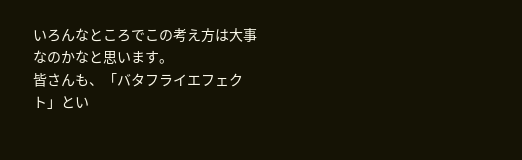いろんなところでこの考え方は大事なのかなと思います。
皆さんも、「バタフライエフェクト」とい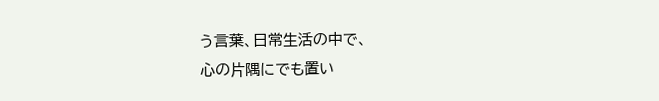う言葉、日常生活の中で、
心の片隅にでも置い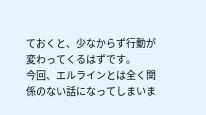ておくと、少なからず行動が変わってくるはずです。
今回、エルラインとは全く関係のない話になってしまいま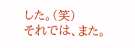した。(笑)
それでは、また。